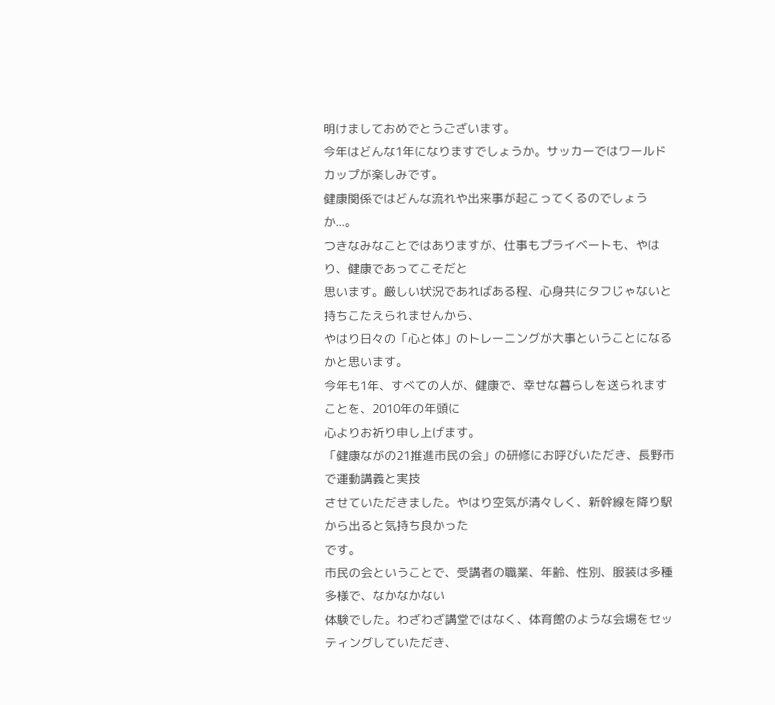明けましておめでとうございます。
今年はどんな1年になりますでしょうか。サッカーではワールドカップが楽しみです。
健康関係ではどんな流れや出来事が起こってくるのでしょうか...。
つきなみなことではありますが、仕事もプライベートも、やはり、健康であってこそだと
思います。厳しい状況であればある程、心身共にタフじゃないと持ちこたえられませんから、
やはり日々の「心と体」のトレーニングが大事ということになるかと思います。
今年も1年、すべての人が、健康で、幸せな暮らしを送られますことを、2010年の年頭に
心よりお祈り申し上げます。
「健康ながの21推進市民の会」の研修にお呼びいただき、長野市で運動講義と実技
させていただきました。やはり空気が清々しく、新幹線を降り駅から出ると気持ち良かった
です。
市民の会ということで、受講者の職業、年齢、性別、服装は多種多様で、なかなかない
体験でした。わざわざ講堂ではなく、体育館のような会場をセッティングしていただき、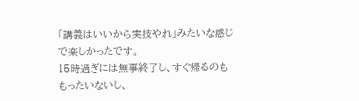「講義はいいから実技やれ」みたいな感じで楽しかったです。
15時過ぎには無事終了し、すぐ帰るのももったいないし、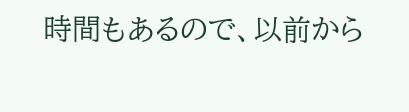時間もあるので、以前から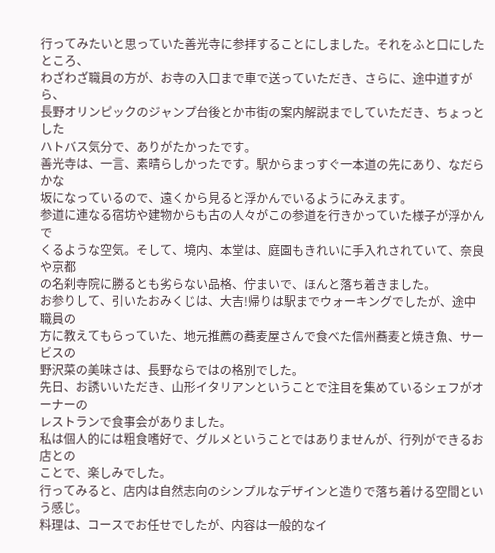行ってみたいと思っていた善光寺に参拝することにしました。それをふと口にしたところ、
わざわざ職員の方が、お寺の入口まで車で送っていただき、さらに、途中道すがら、
長野オリンピックのジャンプ台後とか市街の案内解説までしていただき、ちょっとした
ハトバス気分で、ありがたかったです。
善光寺は、一言、素晴らしかったです。駅からまっすぐ一本道の先にあり、なだらかな
坂になっているので、遠くから見ると浮かんでいるようにみえます。
参道に連なる宿坊や建物からも古の人々がこの参道を行きかっていた様子が浮かんで
くるような空気。そして、境内、本堂は、庭園もきれいに手入れされていて、奈良や京都
の名刹寺院に勝るとも劣らない品格、佇まいで、ほんと落ち着きました。
お参りして、引いたおみくじは、大吉!帰りは駅までウォーキングでしたが、途中職員の
方に教えてもらっていた、地元推薦の蕎麦屋さんで食べた信州蕎麦と焼き魚、サービスの
野沢菜の美味さは、長野ならではの格別でした。
先日、お誘いいただき、山形イタリアンということで注目を集めているシェフがオーナーの
レストランで食事会がありました。
私は個人的には粗食嗜好で、グルメということではありませんが、行列ができるお店との
ことで、楽しみでした。
行ってみると、店内は自然志向のシンプルなデザインと造りで落ち着ける空間という感じ。
料理は、コースでお任せでしたが、内容は一般的なイ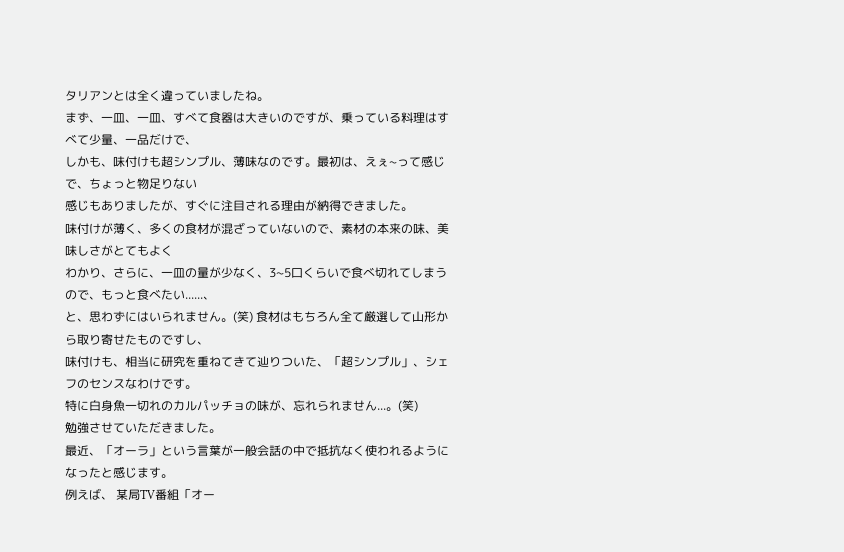タリアンとは全く違っていましたね。
まず、一皿、一皿、すべて食器は大きいのですが、乗っている料理はすべて少量、一品だけで、
しかも、味付けも超シンプル、薄味なのです。最初は、えぇ~って感じで、ちょっと物足りない
感じもありましたが、すぐに注目される理由が納得できました。
味付けが薄く、多くの食材が混ざっていないので、素材の本来の味、美味しさがとてもよく
わかり、さらに、一皿の量が少なく、3~5口くらいで食べ切れてしまうので、もっと食べたい......、
と、思わずにはいられません。(笑) 食材はもちろん全て厳選して山形から取り寄せたものですし、
味付けも、相当に研究を重ねてきて辿りついた、「超シンプル」、シェフのセンスなわけです。
特に白身魚一切れのカルパッチョの味が、忘れられません...。(笑)
勉強させていただきました。
最近、「オーラ」という言葉が一般会話の中で抵抗なく使われるようになったと感じます。
例えば、 某局TV番組「オー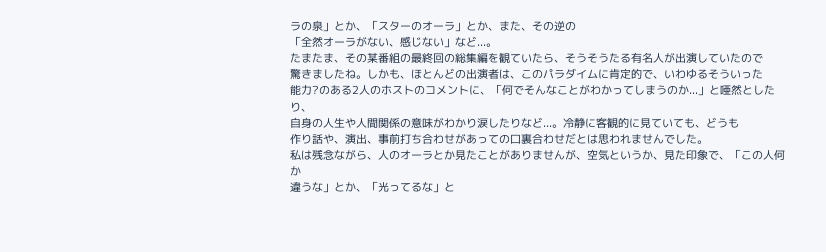ラの泉」とか、「スターのオーラ」とか、また、その逆の
「全然オーラがない、感じない」など...。
たまたま、その某番組の最終回の総集編を観ていたら、そうそうたる有名人が出演していたので
驚きましたね。しかも、ほとんどの出演者は、このパラダイムに肯定的で、いわゆるそういった
能力?のある2人のホストのコメントに、「何でそんなことがわかってしまうのか...」と唖然としたり、
自身の人生や人間関係の意味がわかり涙したりなど...。冷静に客観的に見ていても、どうも
作り話や、演出、事前打ち合わせがあっての口裏合わせだとは思われませんでした。
私は残念ながら、人のオーラとか見たことがありませんが、空気というか、見た印象で、「この人何か
違うな」とか、「光ってるな」と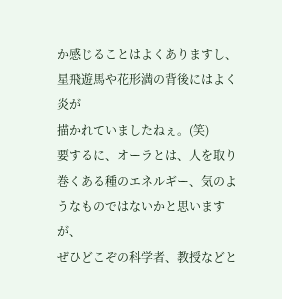か感じることはよくありますし、星飛遊馬や花形満の背後にはよく炎が
描かれていましたねぇ。(笑)
要するに、オーラとは、人を取り巻くある種のエネルギー、気のようなものではないかと思いますが、
ぜひどこぞの科学者、教授などと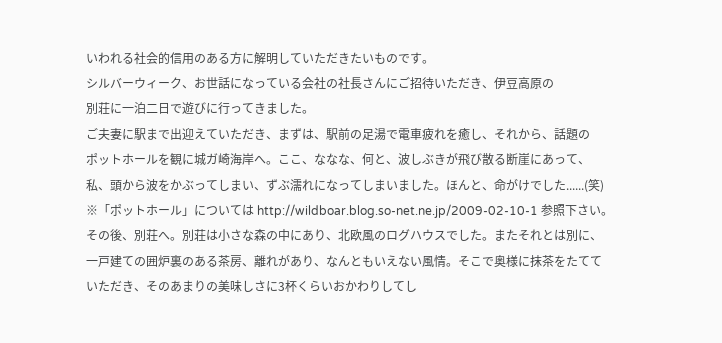いわれる社会的信用のある方に解明していただきたいものです。
シルバーウィーク、お世話になっている会社の社長さんにご招待いただき、伊豆高原の
別荘に一泊二日で遊びに行ってきました。
ご夫妻に駅まで出迎えていただき、まずは、駅前の足湯で電車疲れを癒し、それから、話題の
ポットホールを観に城ガ崎海岸へ。ここ、ななな、何と、波しぶきが飛び散る断崖にあって、
私、頭から波をかぶってしまい、ずぶ濡れになってしまいました。ほんと、命がけでした......(笑)
※「ポットホール」については http://wildboar.blog.so-net.ne.jp/2009-02-10-1 参照下さい。
その後、別荘へ。別荘は小さな森の中にあり、北欧風のログハウスでした。またそれとは別に、
一戸建ての囲炉裏のある茶房、離れがあり、なんともいえない風情。そこで奥様に抹茶をたてて
いただき、そのあまりの美味しさに3杯くらいおかわりしてし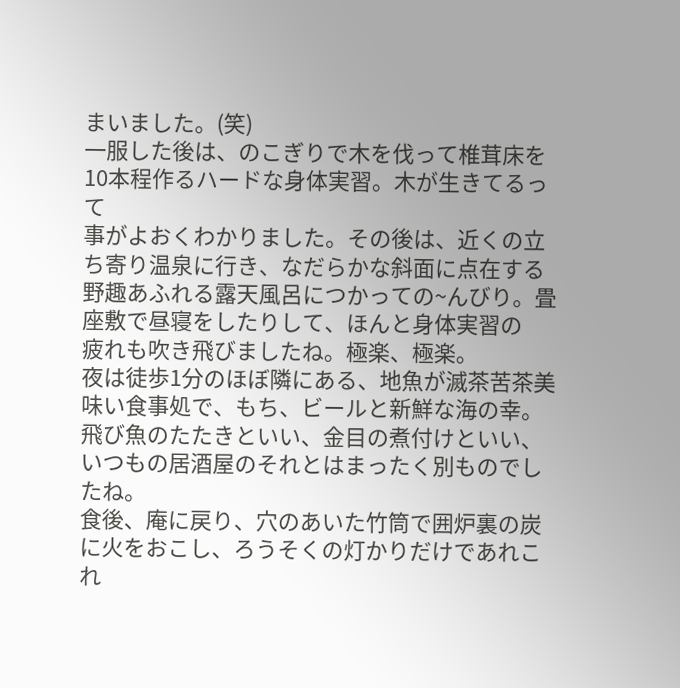まいました。(笑)
一服した後は、のこぎりで木を伐って椎茸床を10本程作るハードな身体実習。木が生きてるって
事がよおくわかりました。その後は、近くの立ち寄り温泉に行き、なだらかな斜面に点在する
野趣あふれる露天風呂につかっての~んびり。畳座敷で昼寝をしたりして、ほんと身体実習の
疲れも吹き飛びましたね。極楽、極楽。
夜は徒歩1分のほぼ隣にある、地魚が滅茶苦茶美味い食事処で、もち、ビールと新鮮な海の幸。
飛び魚のたたきといい、金目の煮付けといい、いつもの居酒屋のそれとはまったく別ものでしたね。
食後、庵に戻り、穴のあいた竹筒で囲炉裏の炭に火をおこし、ろうそくの灯かりだけであれこれ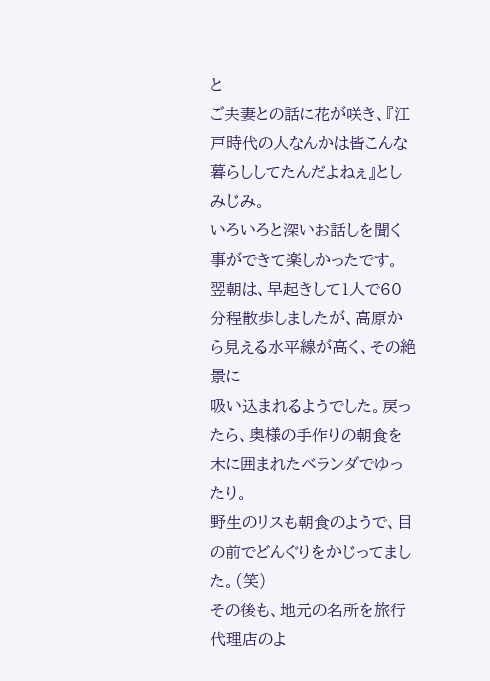と
ご夫妻との話に花が咲き、『江戸時代の人なんかは皆こんな暮らししてたんだよねぇ』としみじみ。
いろいろと深いお話しを聞く事ができて楽しかったです。
翌朝は、早起きして1人で60分程散歩しましたが、高原から見える水平線が高く、その絶景に
吸い込まれるようでした。戻ったら、奥様の手作りの朝食を木に囲まれたベランダでゆったり。
野生のリスも朝食のようで、目の前でどんぐりをかじってました。(笑)
その後も、地元の名所を旅行代理店のよ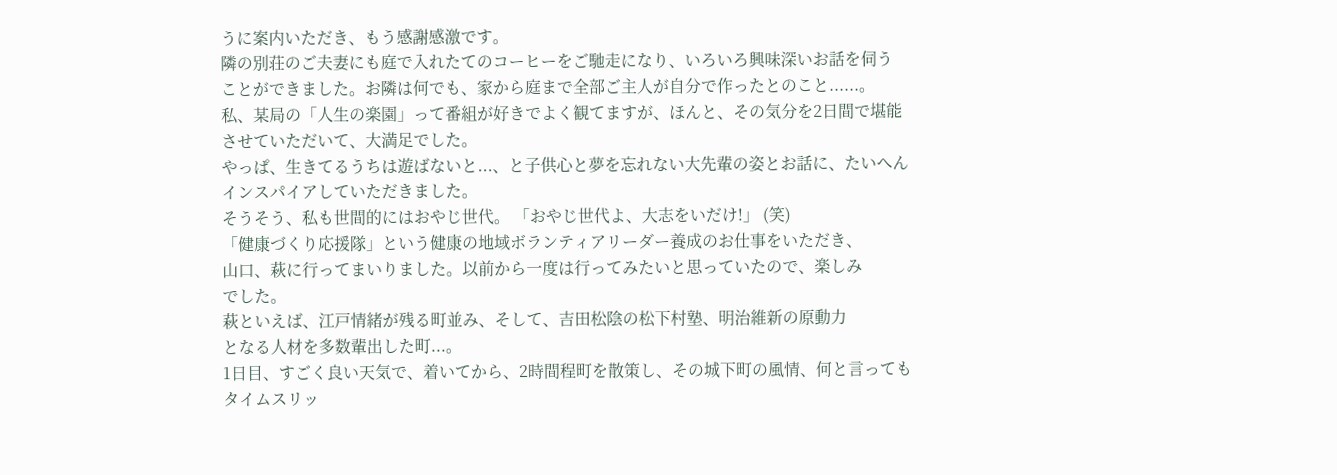うに案内いただき、もう感謝感激です。
隣の別荘のご夫妻にも庭で入れたてのコーヒーをご馳走になり、いろいろ興味深いお話を伺う
ことができました。お隣は何でも、家から庭まで全部ご主人が自分で作ったとのこと......。
私、某局の「人生の楽園」って番組が好きでよく観てますが、ほんと、その気分を2日間で堪能
させていただいて、大満足でした。
やっぱ、生きてるうちは遊ばないと...、と子供心と夢を忘れない大先輩の姿とお話に、たいへん
インスパイアしていただきました。
そうそう、私も世間的にはおやじ世代。 「おやじ世代よ、大志をいだけ!」 (笑)
「健康づくり応援隊」という健康の地域ボランティアリーダー養成のお仕事をいただき、
山口、萩に行ってまいりました。以前から一度は行ってみたいと思っていたので、楽しみ
でした。
萩といえば、江戸情緒が残る町並み、そして、吉田松陰の松下村塾、明治維新の原動力
となる人材を多数輩出した町...。
1日目、すごく良い天気で、着いてから、2時間程町を散策し、その城下町の風情、何と言っても
タイムスリッ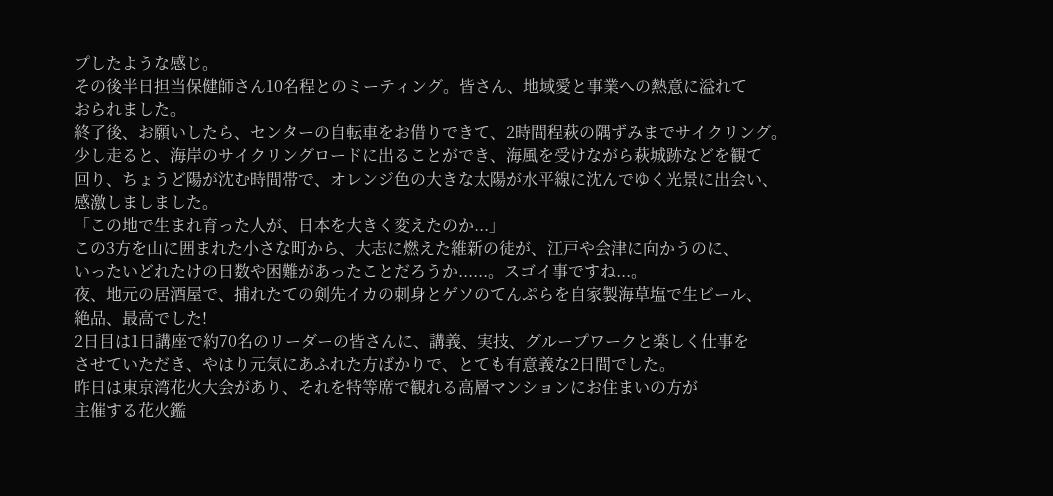プしたような感じ。
その後半日担当保健師さん10名程とのミーティング。皆さん、地域愛と事業への熱意に溢れて
おられました。
終了後、お願いしたら、センターの自転車をお借りできて、2時間程萩の隅ずみまでサイクリング。
少し走ると、海岸のサイクリングロードに出ることができ、海風を受けながら萩城跡などを観て
回り、ちょうど陽が沈む時間帯で、オレンジ色の大きな太陽が水平線に沈んでゆく光景に出会い、
感激しましました。
「この地で生まれ育った人が、日本を大きく変えたのか...」
この3方を山に囲まれた小さな町から、大志に燃えた維新の徒が、江戸や会津に向かうのに、
いったいどれたけの日数や困難があったことだろうか......。スゴイ事ですね...。
夜、地元の居酒屋で、捕れたての剣先イカの刺身とゲソのてんぷらを自家製海草塩で生ビール、
絶品、最高でした!
2日目は1日講座で約70名のリーダーの皆さんに、講義、実技、グループワークと楽しく仕事を
させていただき、やはり元気にあふれた方ばかりで、とても有意義な2日間でした。
昨日は東京湾花火大会があり、それを特等席で観れる高層マンションにお住まいの方が
主催する花火鑑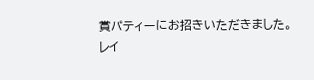賞パティーにお招きいただきました。
レイ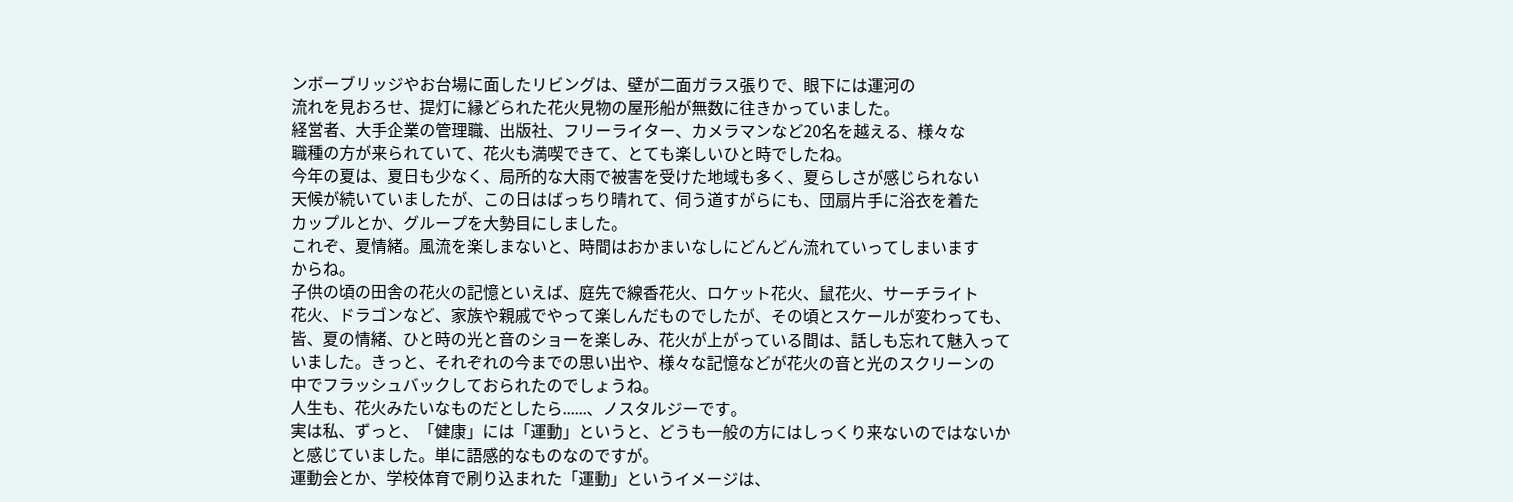ンボーブリッジやお台場に面したリビングは、壁が二面ガラス張りで、眼下には運河の
流れを見おろせ、提灯に縁どられた花火見物の屋形船が無数に往きかっていました。
経営者、大手企業の管理職、出版社、フリーライター、カメラマンなど20名を越える、様々な
職種の方が来られていて、花火も満喫できて、とても楽しいひと時でしたね。
今年の夏は、夏日も少なく、局所的な大雨で被害を受けた地域も多く、夏らしさが感じられない
天候が続いていましたが、この日はばっちり晴れて、伺う道すがらにも、団扇片手に浴衣を着た
カップルとか、グループを大勢目にしました。
これぞ、夏情緒。風流を楽しまないと、時間はおかまいなしにどんどん流れていってしまいます
からね。
子供の頃の田舎の花火の記憶といえば、庭先で線香花火、ロケット花火、鼠花火、サーチライト
花火、ドラゴンなど、家族や親戚でやって楽しんだものでしたが、その頃とスケールが変わっても、
皆、夏の情緒、ひと時の光と音のショーを楽しみ、花火が上がっている間は、話しも忘れて魅入って
いました。きっと、それぞれの今までの思い出や、様々な記憶などが花火の音と光のスクリーンの
中でフラッシュバックしておられたのでしょうね。
人生も、花火みたいなものだとしたら......、ノスタルジーです。
実は私、ずっと、「健康」には「運動」というと、どうも一般の方にはしっくり来ないのではないか
と感じていました。単に語感的なものなのですが。
運動会とか、学校体育で刷り込まれた「運動」というイメージは、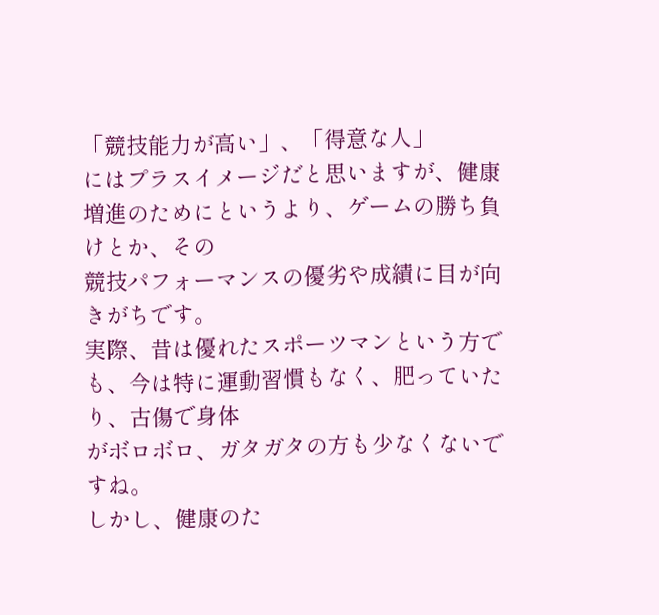「競技能力が高い」、「得意な人」
にはプラスイメージだと思いますが、健康増進のためにというより、ゲームの勝ち負けとか、その
競技パフォーマンスの優劣や成績に目が向きがちです。
実際、昔は優れたスポーツマンという方でも、今は特に運動習慣もなく、肥っていたり、古傷で身体
がボロボロ、ガタガタの方も少なくないですね。
しかし、健康のた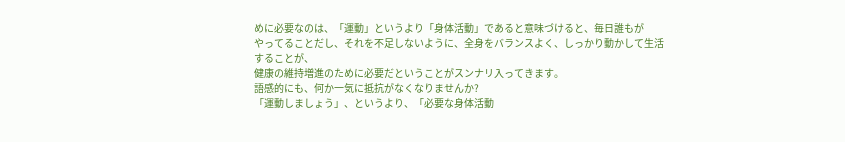めに必要なのは、「運動」というより「身体活動」であると意味づけると、毎日誰もが
やってることだし、それを不足しないように、全身をバランスよく、しっかり動かして生活することが、
健康の維持増進のために必要だということがスンナリ入ってきます。
語感的にも、何か一気に抵抗がなくなりませんか?
「運動しましょう」、というより、「必要な身体活動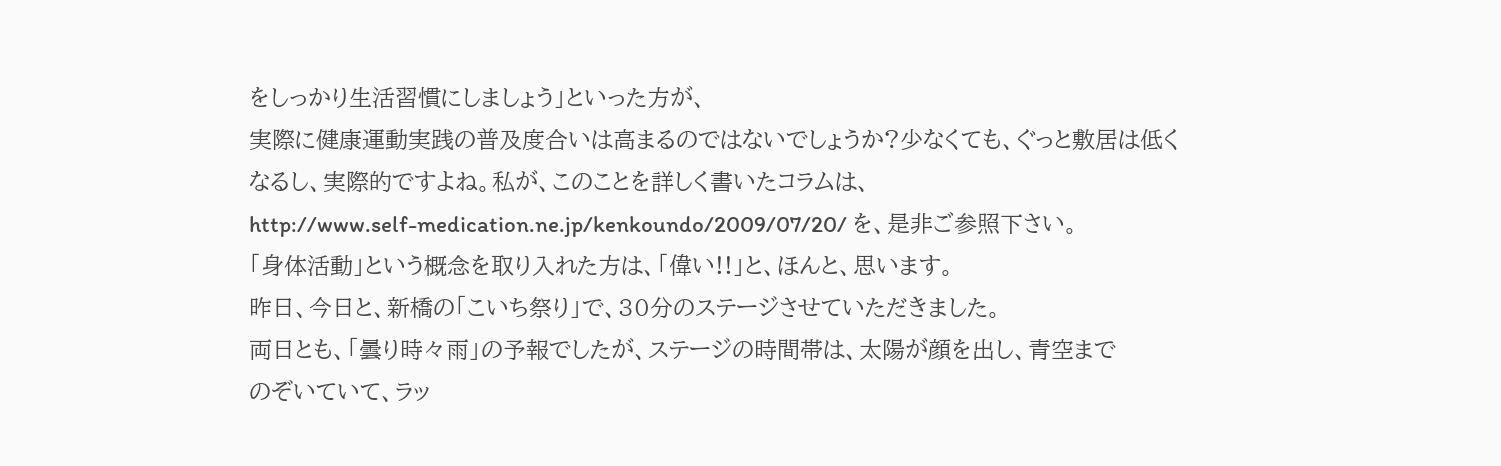をしっかり生活習慣にしましょう」といった方が、
実際に健康運動実践の普及度合いは高まるのではないでしょうか?少なくても、ぐっと敷居は低く
なるし、実際的ですよね。私が、このことを詳しく書いたコラムは、
http://www.self-medication.ne.jp/kenkoundo/2009/07/20/ を、是非ご参照下さい。
「身体活動」という概念を取り入れた方は、「偉い!!」と、ほんと、思います。
昨日、今日と、新橋の「こいち祭り」で、30分のステージさせていただきました。
両日とも、「曇り時々雨」の予報でしたが、ステージの時間帯は、太陽が顔を出し、青空まで
のぞいていて、ラッ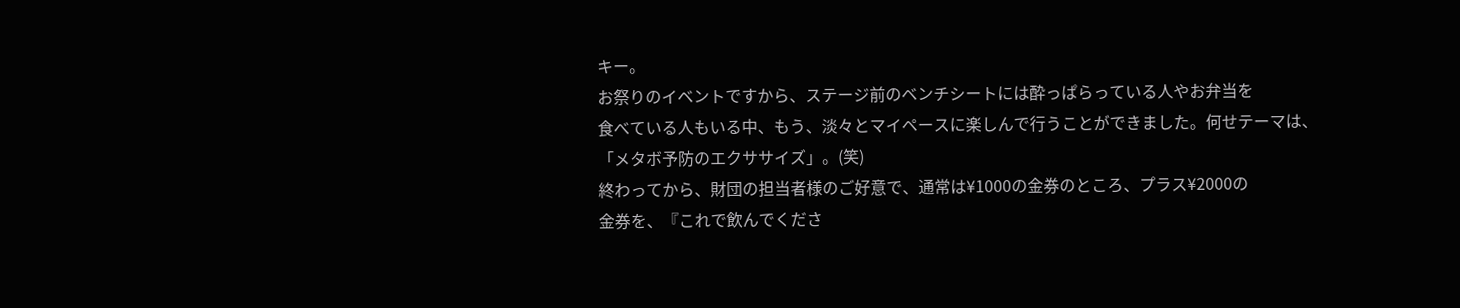キー。
お祭りのイベントですから、ステージ前のベンチシートには酔っぱらっている人やお弁当を
食べている人もいる中、もう、淡々とマイペースに楽しんで行うことができました。何せテーマは、
「メタボ予防のエクササイズ」。(笑)
終わってから、財団の担当者様のご好意で、通常は¥1000の金券のところ、プラス¥2000の
金券を、『これで飲んでくださ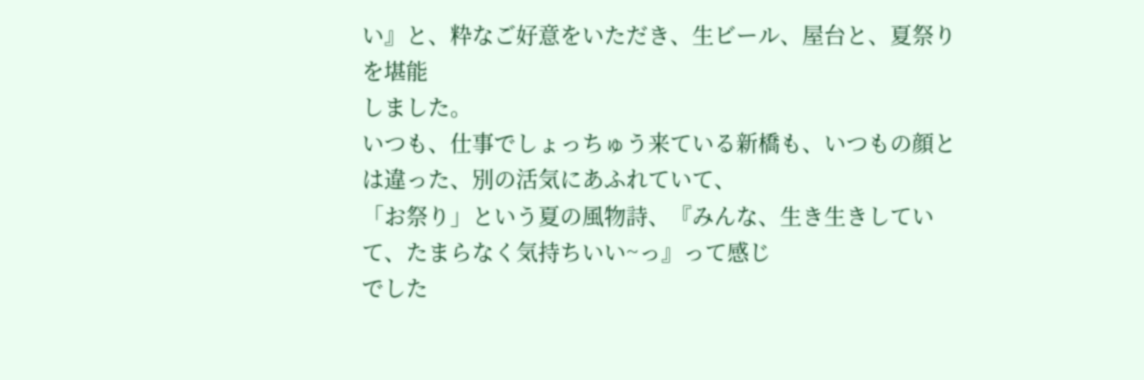い』と、粋なご好意をいただき、生ビール、屋台と、夏祭りを堪能
しました。
いつも、仕事でしょっちゅう来ている新橋も、いつもの顔とは違った、別の活気にあふれていて、
「お祭り」という夏の風物詩、『みんな、生き生きしていて、たまらなく気持ちいい~っ』って感じ
でした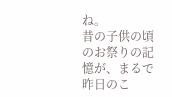ね。
昔の子供の頃のお祭りの記憶が、まるで昨日のこ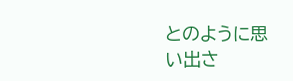とのように思い出さ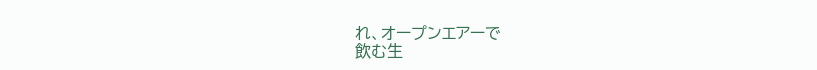れ、オープンエアーで
飲む生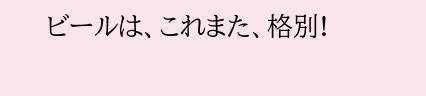ビールは、これまた、格別!